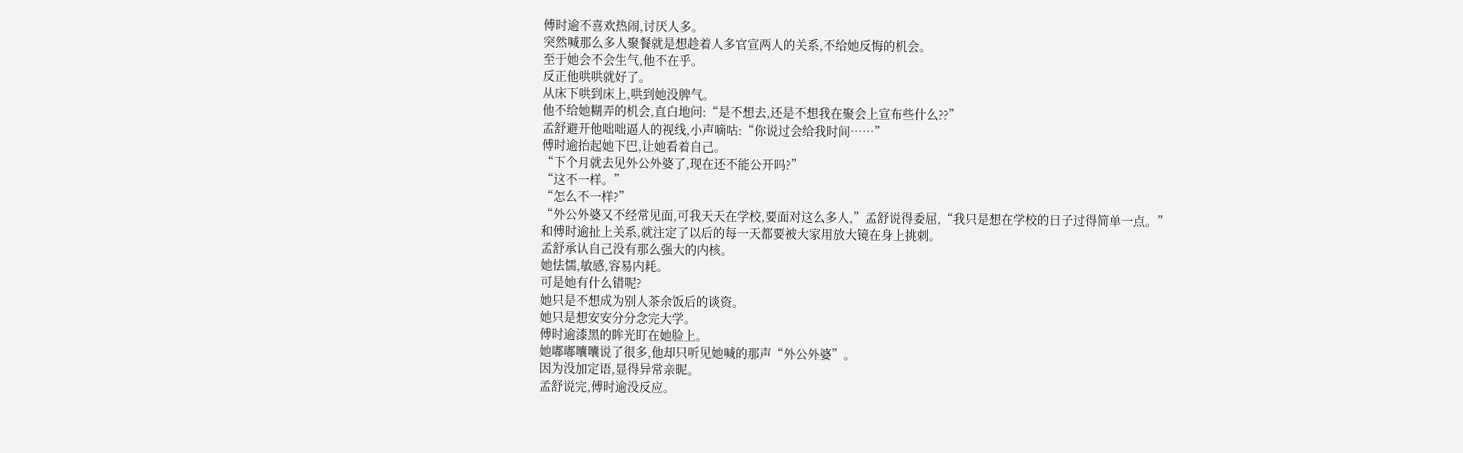傅时逾不喜欢热闹,讨厌人多。
突然喊那么多人聚餐就是想趁着人多官宣两人的关系,不给她反悔的机会。
至于她会不会生气,他不在乎。
反正他哄哄就好了。
从床下哄到床上,哄到她没脾气。
他不给她糊弄的机会,直白地问:“是不想去,还是不想我在聚会上宣布些什么??”
孟舒避开他咄咄逼人的视线,小声嘀咕:“你说过会给我时间……”
傅时逾抬起她下巴,让她看着自己。
“下个月就去见外公外婆了,现在还不能公开吗?”
“这不一样。”
“怎么不一样?”
“外公外婆又不经常见面,可我天天在学校,要面对这么多人,”孟舒说得委屈,“我只是想在学校的日子过得简单一点。”
和傅时逾扯上关系,就注定了以后的每一天都要被大家用放大镜在身上挑刺。
孟舒承认自己没有那么强大的内核。
她怯懦,敏感,容易内耗。
可是她有什么错呢?
她只是不想成为别人茶余饭后的谈资。
她只是想安安分分念完大学。
傅时逾漆黑的眸光盯在她脸上。
她嘟嘟囔囔说了很多,他却只听见她喊的那声“外公外婆”。
因为没加定语,显得异常亲昵。
孟舒说完,傅时逾没反应。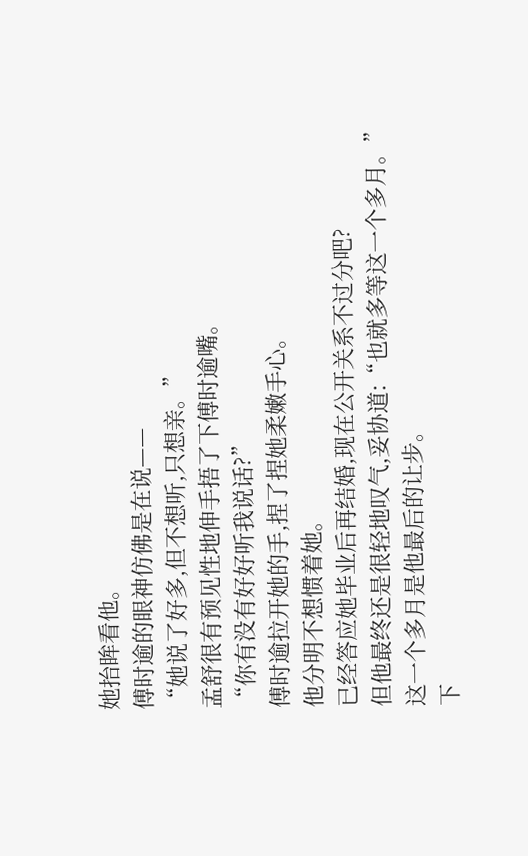她抬眸看他。
傅时逾的眼神仿佛是在说——
“她说了好多,但不想听,只想亲。”
孟舒很有预见性地伸手捂了下傅时逾嘴。
“你有没有好好听我说话?”
傅时逾拉开她的手,捏了捏她柔嫩手心。
他分明不想惯着她。
已经答应她毕业后再结婚,现在公开关系不过分吧?
但他最终还是很轻地叹气,妥协道:“也就多等这一个多月。”
这一个多月是他最后的让步。
下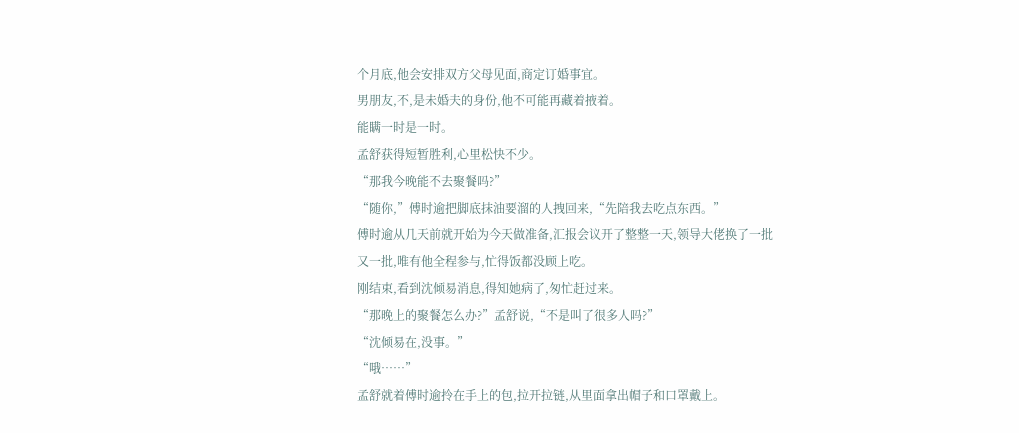个月底,他会安排双方父母见面,商定订婚事宜。
男朋友,不,是未婚夫的身份,他不可能再藏着掖着。
能瞒一时是一时。
孟舒获得短暂胜利,心里松快不少。
“那我今晚能不去聚餐吗?”
“随你,”傅时逾把脚底抹油要溜的人拽回来,“先陪我去吃点东西。”
傅时逾从几天前就开始为今天做准备,汇报会议开了整整一天,领导大佬换了一批又一批,唯有他全程参与,忙得饭都没顾上吃。
刚结束,看到沈倾易消息,得知她病了,匆忙赶过来。
“那晚上的聚餐怎么办?”孟舒说,“不是叫了很多人吗?”
“沈倾易在,没事。”
“哦……”
孟舒就着傅时逾拎在手上的包,拉开拉链,从里面拿出帽子和口罩戴上。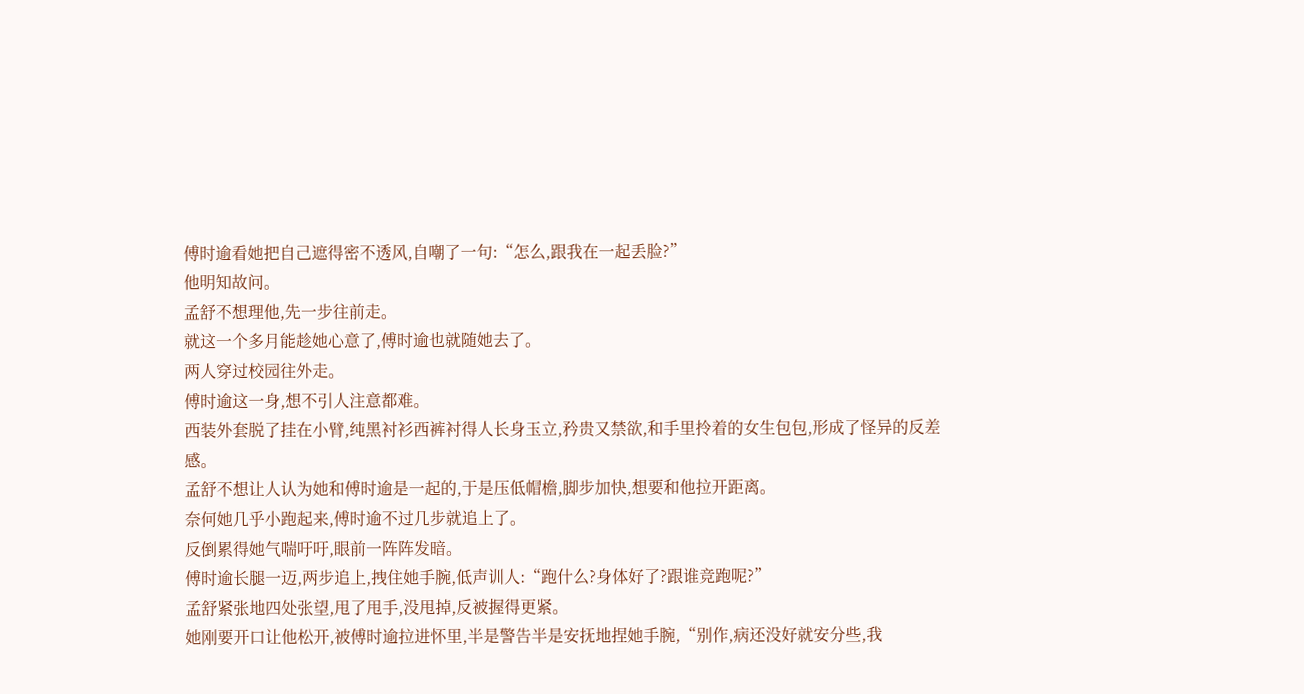傅时逾看她把自己遮得密不透风,自嘲了一句:“怎么,跟我在一起丢脸?”
他明知故问。
孟舒不想理他,先一步往前走。
就这一个多月能趁她心意了,傅时逾也就随她去了。
两人穿过校园往外走。
傅时逾这一身,想不引人注意都难。
西装外套脱了挂在小臂,纯黑衬衫西裤衬得人长身玉立,矜贵又禁欲,和手里拎着的女生包包,形成了怪异的反差感。
孟舒不想让人认为她和傅时逾是一起的,于是压低帽檐,脚步加快,想要和他拉开距离。
奈何她几乎小跑起来,傅时逾不过几步就追上了。
反倒累得她气喘吁吁,眼前一阵阵发暗。
傅时逾长腿一迈,两步追上,拽住她手腕,低声训人:“跑什么?身体好了?跟谁竞跑呢?”
孟舒紧张地四处张望,甩了甩手,没甩掉,反被握得更紧。
她刚要开口让他松开,被傅时逾拉进怀里,半是警告半是安抚地捏她手腕,“别作,病还没好就安分些,我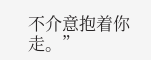不介意抱着你走。”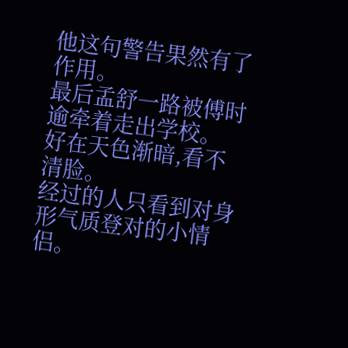他这句警告果然有了作用。
最后孟舒一路被傅时逾牵着走出学校。
好在天色渐暗,看不清脸。
经过的人只看到对身形气质登对的小情侣。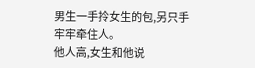男生一手拎女生的包,另只手牢牢牵住人。
他人高,女生和他说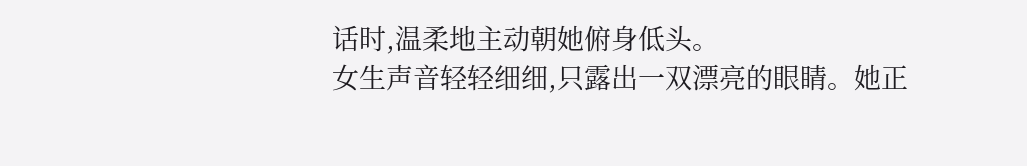话时,温柔地主动朝她俯身低头。
女生声音轻轻细细,只露出一双漂亮的眼睛。她正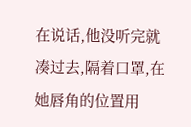在说话,他没听完就凑过去,隔着口罩,在她唇角的位置用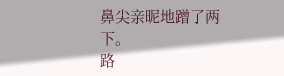鼻尖亲昵地蹭了两下。
路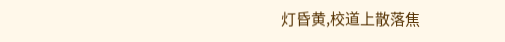灯昏黄,校道上散落焦